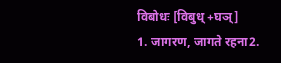विबोधः [विबुध् +घञ्]
1. जागरण, जागते रहना2.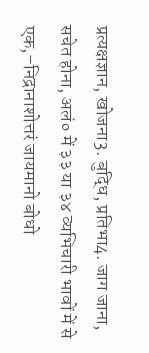प्रत्यक्षज्ञान, खोजना3. बुद्धि, प्रतिभा4. जाग जाना, सचेत होना, अलं० में ३३ या ३४ व्यभिचारी भावों में से एक,–निद्रानाशोत्तरं जायमानो बोधो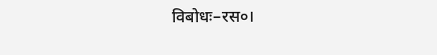विबोधः–रस०।